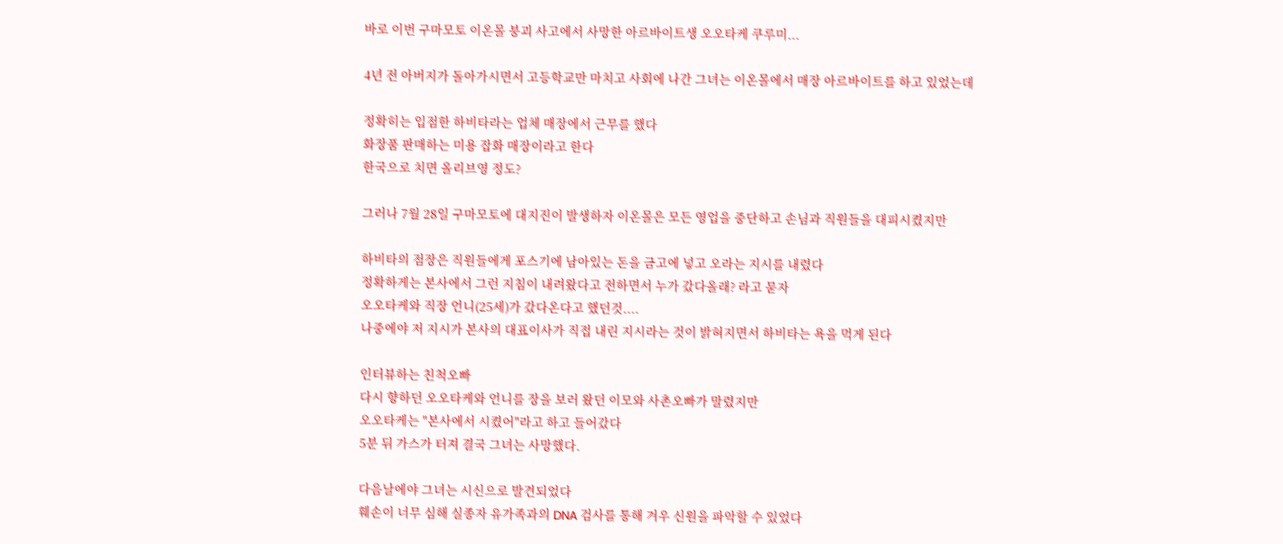바로 이번 구마모토 이온몰 붕괴 사고에서 사망한 아르바이트생 오오타케 쿠루미...

4년 전 아버지가 돌아가시면서 고등학교만 마치고 사회에 나간 그녀는 이온몰에서 매장 아르바이트를 하고 있었는데

정확히는 입점한 하비타라는 업체 매장에서 근무를 했다
화장품 판매하는 미용 잡화 매장이라고 한다
한국으로 치면 올리브영 정도?

그러나 7월 28일 구마모토에 대지진이 발생하자 이온몰은 모든 영업을 중단하고 손님과 직원들을 대피시켰지만

하비타의 점장은 직원들에게 포스기에 남아있는 돈을 금고에 넣고 오라는 지시를 내렸다
정확하게는 본사에서 그런 지침이 내려왔다고 전하면서 누가 갔다올래? 라고 묻자
오오타케와 직장 언니(25세)가 갔다온다고 했던것....
나중에야 저 지시가 본사의 대표이사가 직접 내린 지시라는 것이 밝혀지면서 하비타는 욕을 먹게 된다

인터뷰하는 친척오빠
다시 향하던 오오타케와 언니를 장을 보러 왔던 이모와 사촌오빠가 말렸지만
오오타케는 "본사에서 시켰어"라고 하고 들어갔다
5분 뒤 가스가 터져 결국 그녀는 사망했다.

다음날에야 그녀는 시신으로 발견되었다
훼손이 너무 심해 실종자 유가족과의 DNA 검사를 통해 겨우 신원을 파악할 수 있었다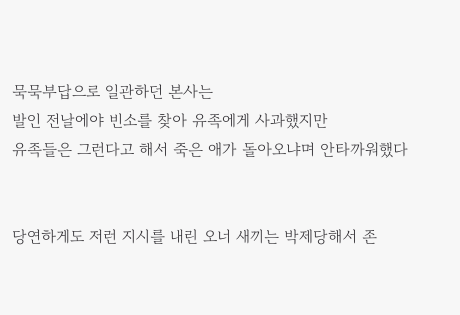묵묵부답으로 일관하던 본사는
발인 전날에야 빈소를 찾아 유족에게 사과했지만
유족들은 그런다고 해서 죽은 애가 돌아오냐며 안타까워했다


당연하게도 저런 지시를 내린 오너 새끼는 박제당해서 존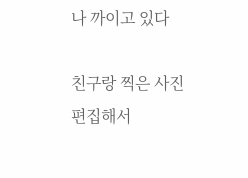나 까이고 있다

친구랑 찍은 사진 편집해서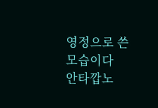영정으로 쓴 모습이다
안타깝노